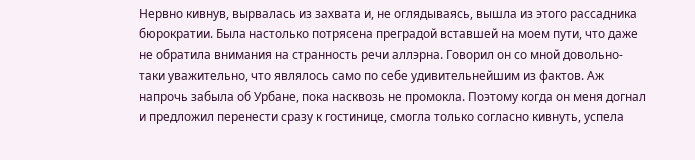Нервно кивнув, вырвалась из захвата и, не оглядываясь, вышла из этого рассадника бюрократии. Была настолько потрясена преградой вставшей на моем пути, что даже не обратила внимания на странность речи аллэрна. Говорил он со мной довольно-таки уважительно, что являлось само по себе удивительнейшим из фактов. Аж напрочь забыла об Урбане, пока насквозь не промокла. Поэтому когда он меня догнал и предложил перенести сразу к гостинице, смогла только согласно кивнуть, успела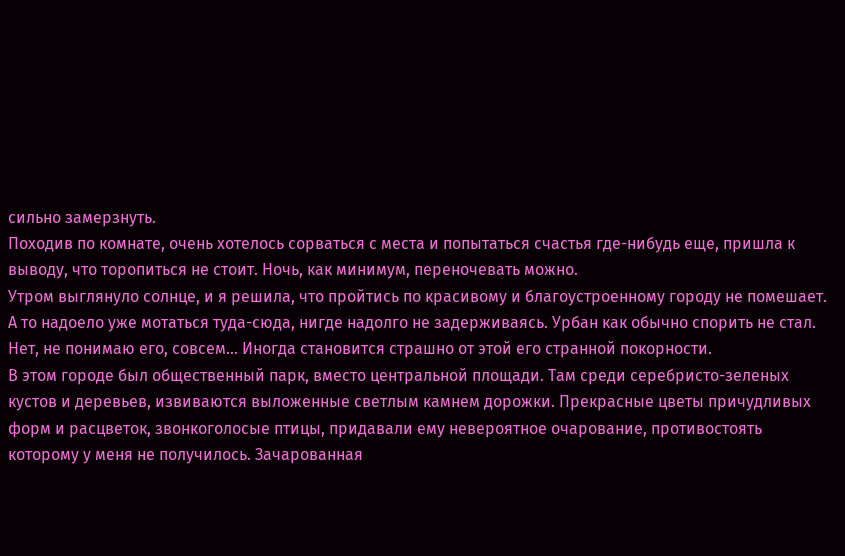сильно замерзнуть.
Походив по комнате, очень хотелось сорваться с места и попытаться счастья где-нибудь еще, пришла к выводу, что торопиться не стоит. Ночь, как минимум, переночевать можно.
Утром выглянуло солнце, и я решила, что пройтись по красивому и благоустроенному городу не помешает. А то надоело уже мотаться туда-сюда, нигде надолго не задерживаясь. Урбан как обычно спорить не стал. Нет, не понимаю его, совсем... Иногда становится страшно от этой его странной покорности.
В этом городе был общественный парк, вместо центральной площади. Там среди серебристо-зеленых кустов и деревьев, извиваются выложенные светлым камнем дорожки. Прекрасные цветы причудливых форм и расцветок, звонкоголосые птицы, придавали ему невероятное очарование, противостоять которому у меня не получилось. Зачарованная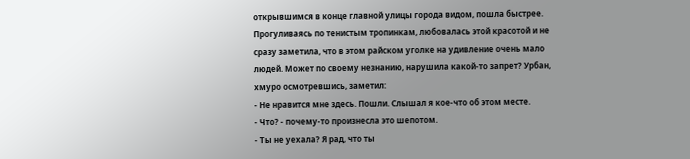открывшимся в конце главной улицы города видом, пошла быстрее. Прогуливаясь по тенистым тропинкам, любовалась этой красотой и не сразу заметила, что в этом райском уголке на удивление очень мало людей. Может по своему незнанию, нарушила какой-то запрет? Урбан, хмуро осмотревшись, заметил:
- Не нравится мне здесь. Пошли. Слышал я кое-что об этом месте.
- Что? - почему-то произнесла это шепотом.
- Ты не уехала? Я рад, что ты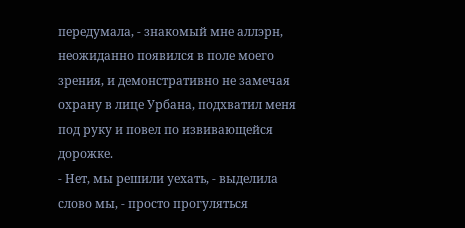передумала, - знакомый мне аллэрн, неожиданно появился в поле моего зрения, и демонстративно не замечая охрану в лице Урбана, подхватил меня под руку и повел по извивающейся дорожке.
- Нет, мы решили уехать, - выделила слово мы, - просто прогуляться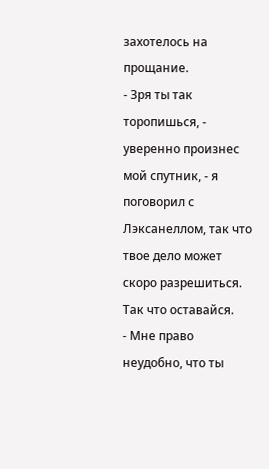захотелось на прощание.
- Зря ты так торопишься, - уверенно произнес мой спутник, - я поговорил с Лэксанеллом, так что твое дело может скоро разрешиться. Так что оставайся.
- Мне право неудобно, что ты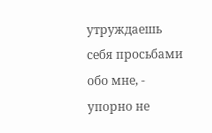утруждаешь себя просьбами обо мне, - упорно не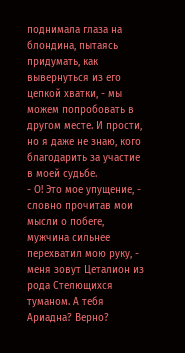поднимала глаза на блондина, пытаясь придумать, как вывернуться из его цепкой хватки, - мы можем попробовать в другом месте. И прости, но я даже не знаю, кого благодарить за участие в моей судьбе.
- О! Это мое упущение, - словно прочитав мои мысли о побеге, мужчина сильнее перехватил мою руку, - меня зовут Цеталион из рода Стелющихся туманом. А тебя Ариадна? Верно?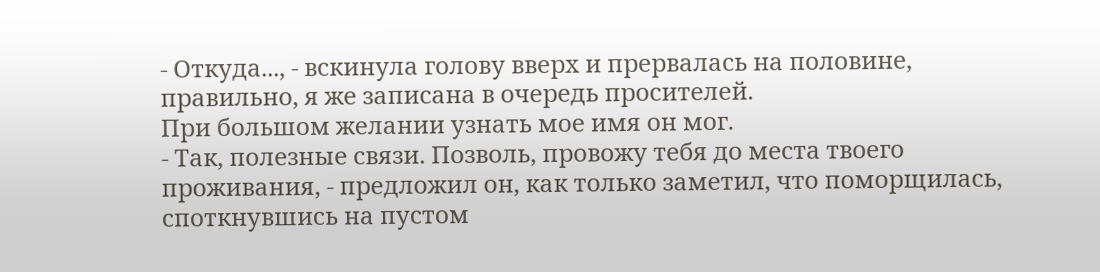- Откуда..., - вскинула голову вверх и прервалась на половине, правильно, я же записана в очередь просителей.
При большом желании узнать мое имя он мог.
- Так, полезные связи. Позволь, провожу тебя до места твоего проживания, - предложил он, как только заметил, что поморщилась, споткнувшись на пустом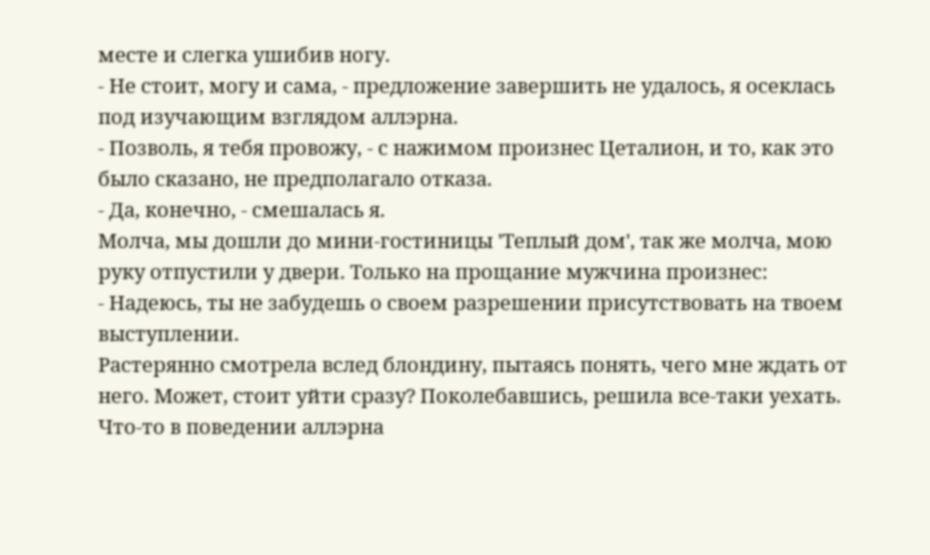месте и слегка ушибив ногу.
- Не стоит, могу и сама, - предложение завершить не удалось, я осеклась под изучающим взглядом аллэрна.
- Позволь, я тебя провожу, - с нажимом произнес Цеталион, и то, как это было сказано, не предполагало отказа.
- Да, конечно, - смешалась я.
Молча, мы дошли до мини-гостиницы 'Теплый дом', так же молча, мою руку отпустили у двери. Только на прощание мужчина произнес:
- Надеюсь, ты не забудешь о своем разрешении присутствовать на твоем выступлении.
Растерянно смотрела вслед блондину, пытаясь понять, чего мне ждать от него. Может, стоит уйти сразу? Поколебавшись, решила все-таки уехать. Что-то в поведении аллэрна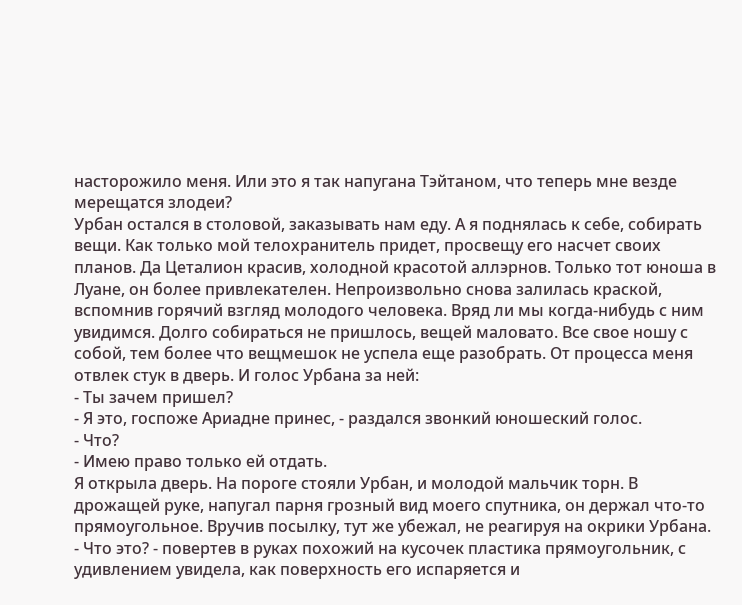насторожило меня. Или это я так напугана Тэйтаном, что теперь мне везде мерещатся злодеи?
Урбан остался в столовой, заказывать нам еду. А я поднялась к себе, собирать вещи. Как только мой телохранитель придет, просвещу его насчет своих планов. Да Цеталион красив, холодной красотой аллэрнов. Только тот юноша в Луане, он более привлекателен. Непроизвольно снова залилась краской, вспомнив горячий взгляд молодого человека. Вряд ли мы когда-нибудь с ним увидимся. Долго собираться не пришлось, вещей маловато. Все свое ношу с собой, тем более что вещмешок не успела еще разобрать. От процесса меня отвлек стук в дверь. И голос Урбана за ней:
- Ты зачем пришел?
- Я это, госпоже Ариадне принес, - раздался звонкий юношеский голос.
- Что?
- Имею право только ей отдать.
Я открыла дверь. На пороге стояли Урбан, и молодой мальчик торн. В дрожащей руке, напугал парня грозный вид моего спутника, он держал что-то прямоугольное. Вручив посылку, тут же убежал, не реагируя на окрики Урбана.
- Что это? - повертев в руках похожий на кусочек пластика прямоугольник, с удивлением увидела, как поверхность его испаряется и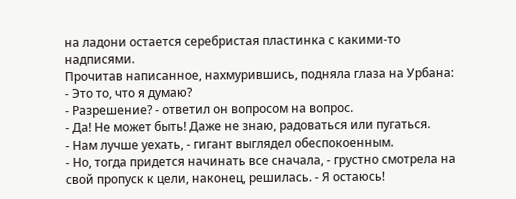на ладони остается серебристая пластинка с какими-то надписями.
Прочитав написанное, нахмурившись, подняла глаза на Урбана:
- Это то, что я думаю?
- Разрешение? - ответил он вопросом на вопрос.
- Да! Не может быть! Даже не знаю, радоваться или пугаться.
- Нам лучше уехать, - гигант выглядел обеспокоенным.
- Но, тогда придется начинать все сначала, - грустно смотрела на свой пропуск к цели, наконец, решилась. - Я остаюсь!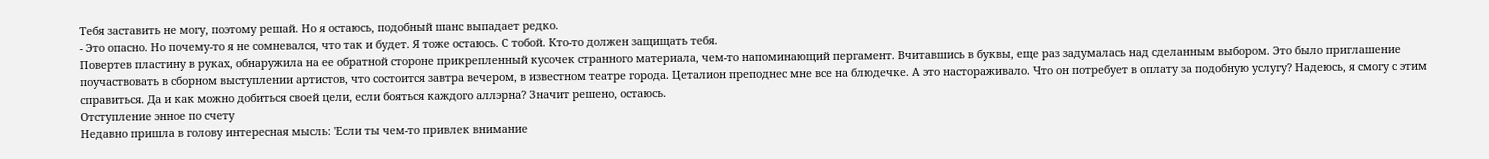Тебя заставить не могу, поэтому решай. Но я остаюсь, подобный шанс выпадает редко.
- Это опасно. Но почему-то я не сомневался, что так и будет. Я тоже остаюсь. С тобой. Кто-то должен защищать тебя.
Повертев пластину в руках, обнаружила на ее обратной стороне прикрепленный кусочек странного материала, чем-то напоминающий пергамент. Вчитавшись в буквы, еще раз задумалась над сделанным выбором. Это было приглашение поучаствовать в сборном выступлении артистов, что состоится завтра вечером, в известном театре города. Цеталион преподнес мне все на блюдечке. А это настораживало. Что он потребует в оплату за подобную услугу? Надеюсь, я смогу с этим справиться. Да и как можно добиться своей цели, если бояться каждого аллэрна? Значит решено, остаюсь.
Отступление энное по счету
Недавно пришла в голову интересная мысль: 'Если ты чем-то привлек внимание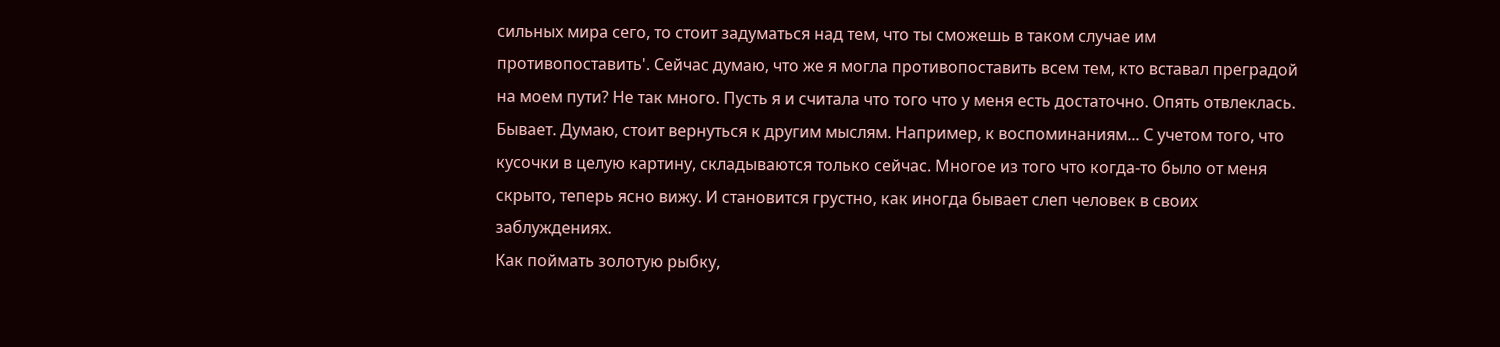сильных мира сего, то стоит задуматься над тем, что ты сможешь в таком случае им противопоставить'. Сейчас думаю, что же я могла противопоставить всем тем, кто вставал преградой на моем пути? Не так много. Пусть я и считала что того что у меня есть достаточно. Опять отвлеклась. Бывает. Думаю, стоит вернуться к другим мыслям. Например, к воспоминаниям... С учетом того, что кусочки в целую картину, складываются только сейчас. Многое из того что когда-то было от меня скрыто, теперь ясно вижу. И становится грустно, как иногда бывает слеп человек в своих заблуждениях.
Как поймать золотую рыбку,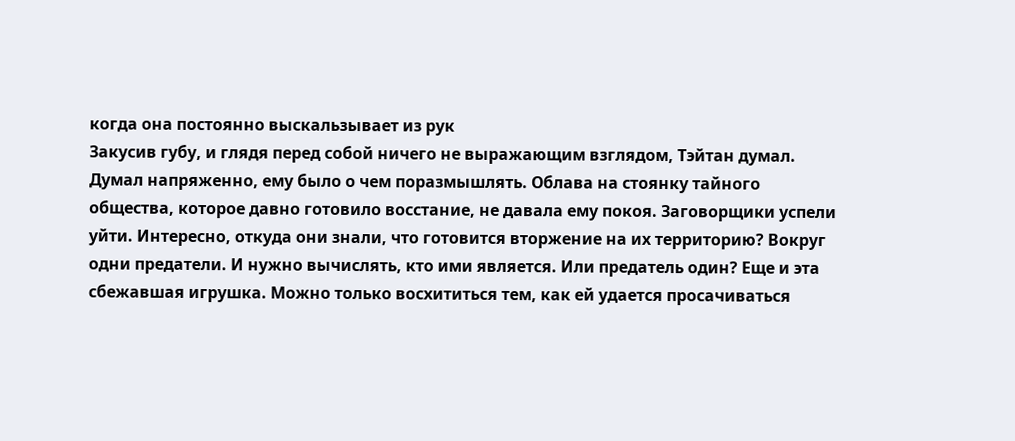когда она постоянно выскальзывает из рук
Закусив губу, и глядя перед собой ничего не выражающим взглядом, Тэйтан думал. Думал напряженно, ему было о чем поразмышлять. Облава на стоянку тайного общества, которое давно готовило восстание, не давала ему покоя. Заговорщики успели уйти. Интересно, откуда они знали, что готовится вторжение на их территорию? Вокруг одни предатели. И нужно вычислять, кто ими является. Или предатель один? Еще и эта сбежавшая игрушка. Можно только восхититься тем, как ей удается просачиваться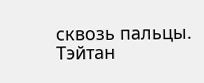сквозь пальцы. Тэйтан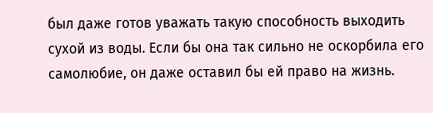был даже готов уважать такую способность выходить сухой из воды. Если бы она так сильно не оскорбила его самолюбие, он даже оставил бы ей право на жизнь.